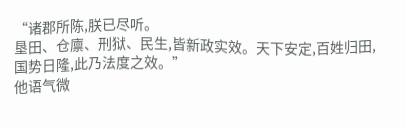“诸郡所陈,朕已尽听。
垦田、仓廪、刑狱、民生,皆新政实效。天下安定,百姓归田,国势日隆,此乃法度之效。”
他语气微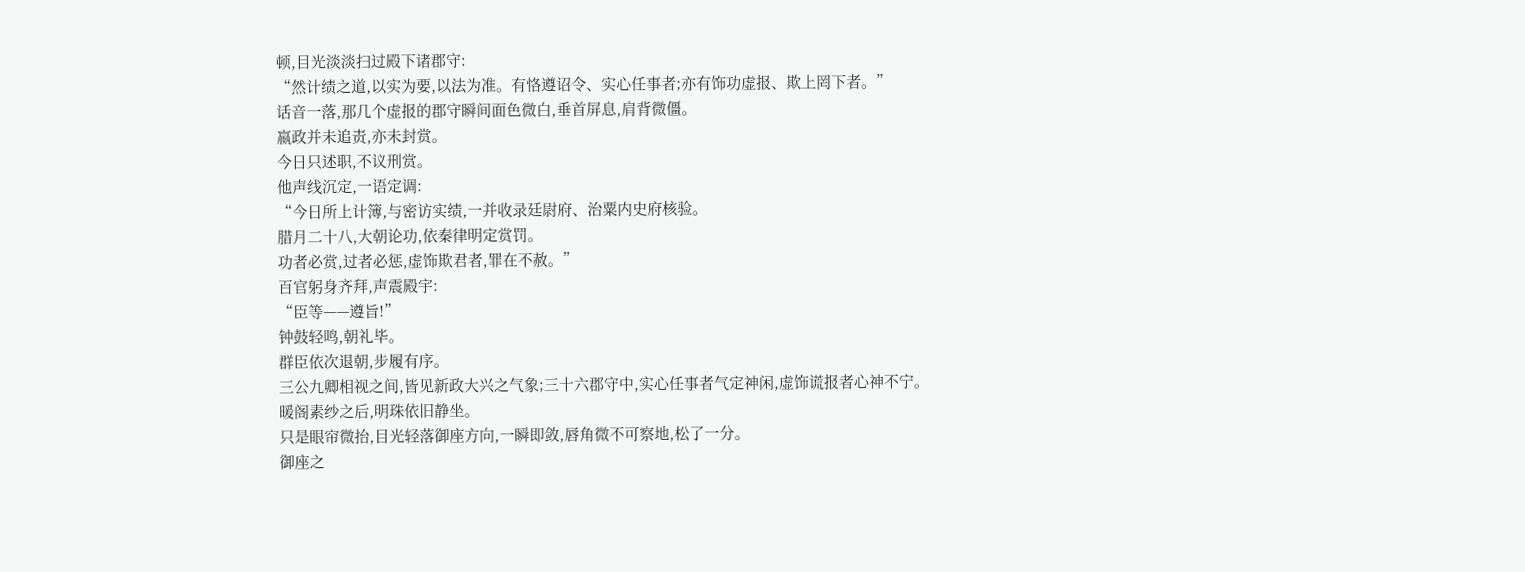顿,目光淡淡扫过殿下诸郡守:
“然计绩之道,以实为要,以法为准。有恪遵诏令、实心任事者;亦有饰功虚报、欺上罔下者。”
话音一落,那几个虚报的郡守瞬间面色微白,垂首屏息,肩背微僵。
嬴政并未追责,亦未封赏。
今日只述职,不议刑赏。
他声线沉定,一语定调:
“今日所上计簿,与密访实绩,一并收录廷尉府、治粟内史府核验。
腊月二十八,大朝论功,依秦律明定赏罚。
功者必赏,过者必惩,虚饰欺君者,罪在不赦。”
百官躬身齐拜,声震殿宇:
“臣等——遵旨!”
钟鼓轻鸣,朝礼毕。
群臣依次退朝,步履有序。
三公九卿相视之间,皆见新政大兴之气象;三十六郡守中,实心任事者气定神闲,虚饰谎报者心神不宁。
暖阁素纱之后,明珠依旧静坐。
只是眼帘微抬,目光轻落御座方向,一瞬即敛,唇角微不可察地,松了一分。
御座之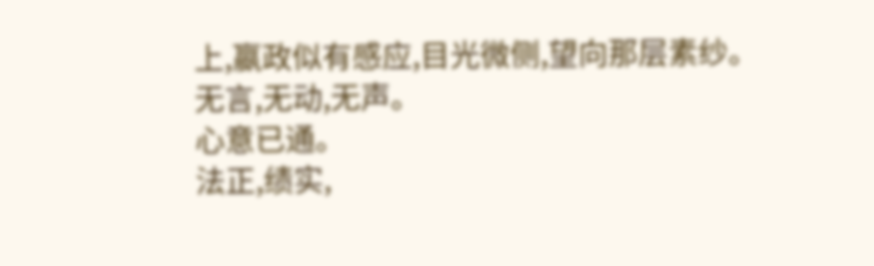上,嬴政似有感应,目光微侧,望向那层素纱。
无言,无动,无声。
心意已通。
法正,绩实,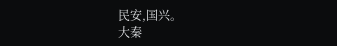民安,国兴。
大秦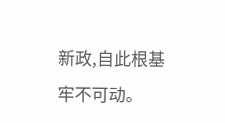新政,自此根基牢不可动。